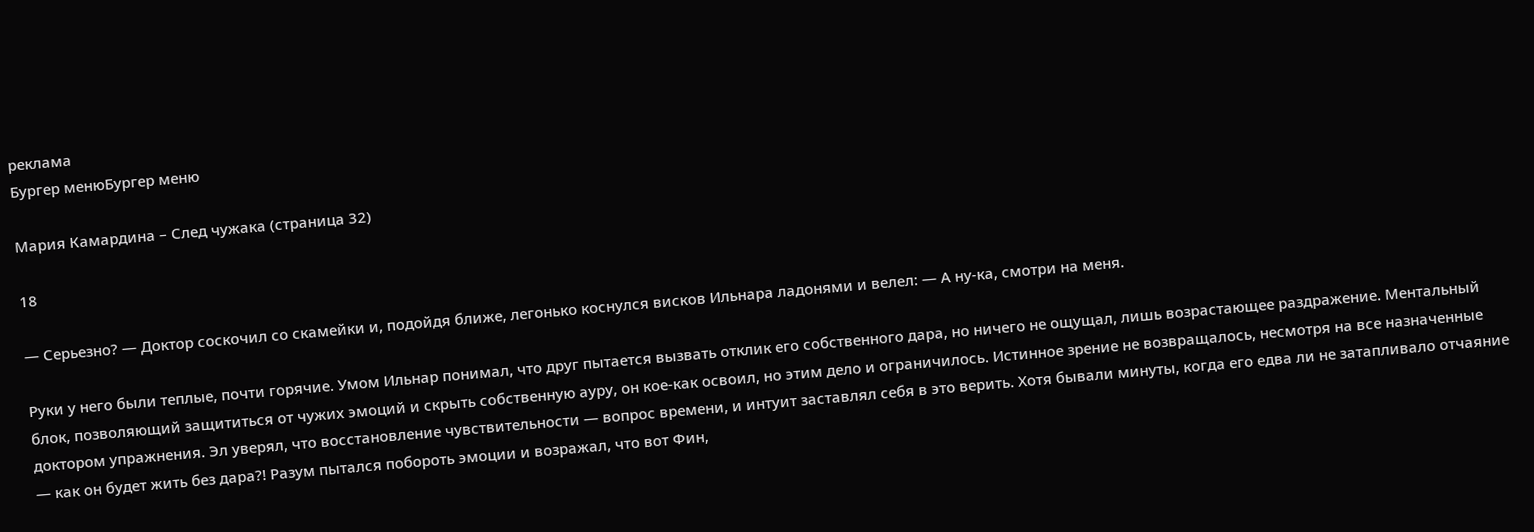реклама
Бургер менюБургер меню

Мария Камардина – След чужака (страница 32)

18

— Серьезно? — Доктор соскочил со скамейки и, подойдя ближе, легонько коснулся висков Ильнара ладонями и велел: — А ну-ка, смотри на меня.

Руки у него были теплые, почти горячие. Умом Ильнар понимал, что друг пытается вызвать отклик его собственного дара, но ничего не ощущал, лишь возрастающее раздражение. Ментальный блок, позволяющий защититься от чужих эмоций и скрыть собственную ауру, он кое-как освоил, но этим дело и ограничилось. Истинное зрение не возвращалось, несмотря на все назначенные доктором упражнения. Эл уверял, что восстановление чувствительности — вопрос времени, и интуит заставлял себя в это верить. Хотя бывали минуты, когда его едва ли не затапливало отчаяние — как он будет жить без дара?! Разум пытался побороть эмоции и возражал, что вот Фин,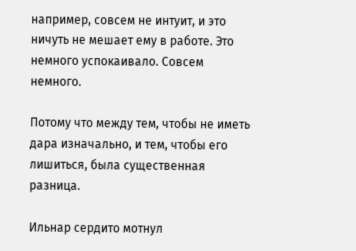например, совсем не интуит, и это ничуть не мешает ему в работе. Это немного успокаивало. Совсем немного.

Потому что между тем, чтобы не иметь дара изначально, и тем, чтобы его лишиться, была существенная разница.

Ильнар сердито мотнул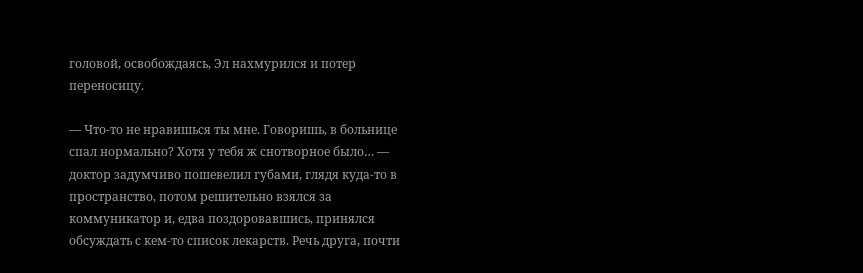головой, освобождаясь, Эл нахмурился и потер переносицу.

— Что-то не нравишься ты мне. Говоришь, в больнице спал нормально? Хотя у тебя ж снотворное было… — доктор задумчиво пошевелил губами, глядя куда-то в пространство, потом решительно взялся за коммуникатор и, едва поздоровавшись, принялся обсуждать с кем-то список лекарств. Речь друга, почти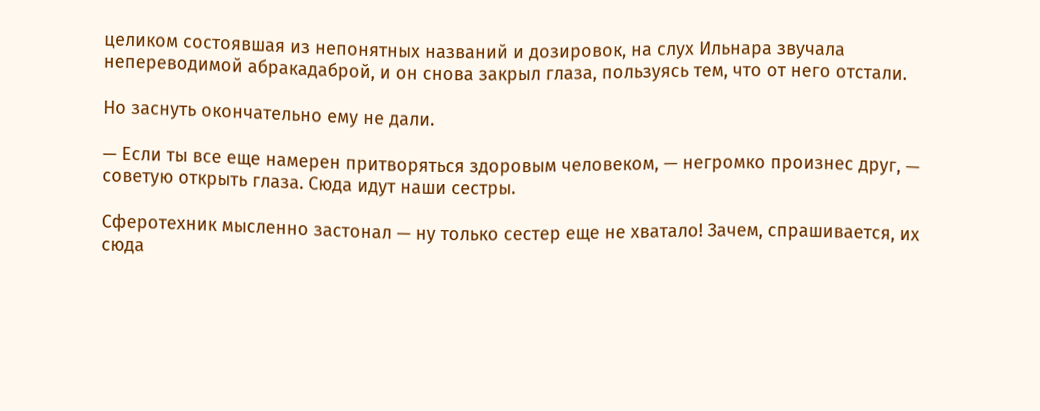целиком состоявшая из непонятных названий и дозировок, на слух Ильнара звучала непереводимой абракадаброй, и он снова закрыл глаза, пользуясь тем, что от него отстали.

Но заснуть окончательно ему не дали.

— Если ты все еще намерен притворяться здоровым человеком, — негромко произнес друг, — советую открыть глаза. Сюда идут наши сестры.

Сферотехник мысленно застонал — ну только сестер еще не хватало! Зачем, спрашивается, их сюда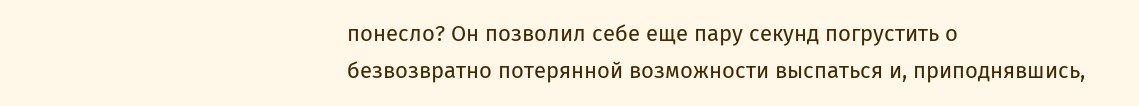понесло? Он позволил себе еще пару секунд погрустить о безвозвратно потерянной возможности выспаться и, приподнявшись,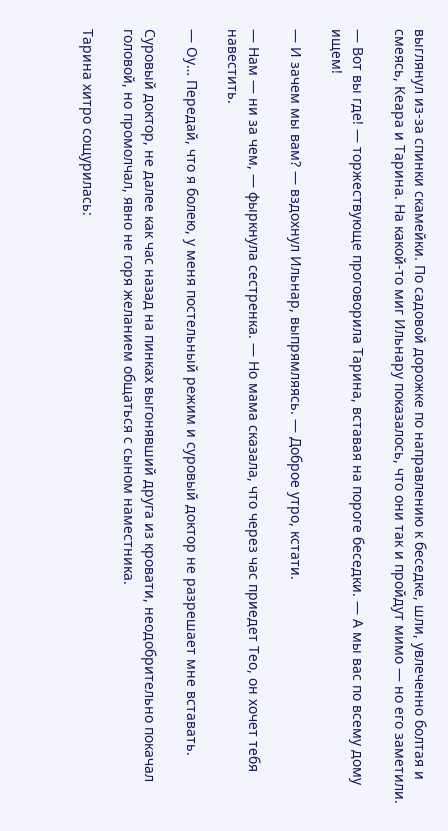выглянул из-за спинки скамейки. По садовой дорожке по направлению к беседке, шли, увлеченно болтая и смеясь, Кеара и Тарина. На какой-то миг Ильнару показалось, что они так и пройдут мимо — но его заметили.

— Вот вы где! — торжествующе проговорила Тарина, вставая на пороге беседки. — А мы вас по всему дому ищем!

— И зачем мы вам? — вздохнул Ильнар, выпрямляясь. — Доброе утро, кстати.

— Нам — ни за чем, — фыркнула сестренка. — Но мама сказала, что через час приедет Тео, он хочет тебя навестить.

— Оу… Передай, что я болею, у меня постельный режим и суровый доктор не разрешает мне вставать.

Суровый доктор, не далее как час назад на пинках выгонявший друга из кровати, неодобрительно покачал головой, но промолчал, явно не горя желанием общаться с сыном наместника.

Тарина хитро сощурилась: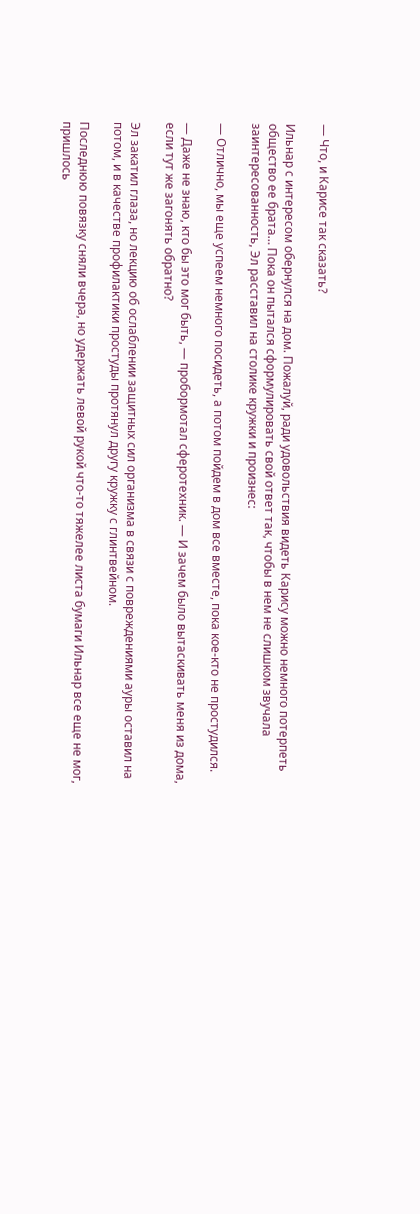— Что, и Карисе так сказать?

Ильнар с интересом обернулся на дом. Пожалуй, ради удовольствия видеть Карису можно немного потерпеть общество ее брата… Пока он пытался сформулировать свой ответ так, чтобы в нем не слишком звучала заинтересованность, Эл расставил на столике кружки и произнес:

— Отлично, мы еще успеем немного посидеть, а потом пойдем в дом все вместе, пока кое-кто не простудился.

— Даже не знаю, кто бы это мог быть, — пробормотал сферотехник. — И зачем было вытаскивать меня из дома, если тут же загонять обратно?

Эл закатил глаза, но лекцию об ослаблении защитных сил организма в связи с повреждениями ауры оставил на потом, и в качестве профилактики простуды протянул другу кружку с глинтвейном.

Последнюю повязку сняли вчера, но удержать левой рукой что-то тяжелее листа бумаги Ильнар все еще не мог, пришлось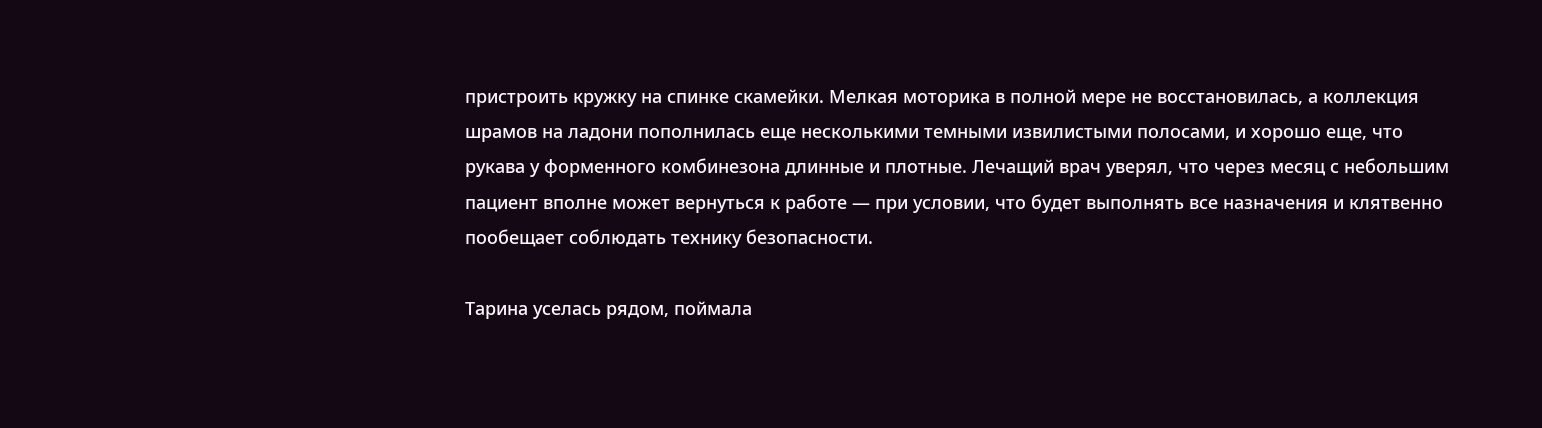пристроить кружку на спинке скамейки. Мелкая моторика в полной мере не восстановилась, а коллекция шрамов на ладони пополнилась еще несколькими темными извилистыми полосами, и хорошо еще, что рукава у форменного комбинезона длинные и плотные. Лечащий врач уверял, что через месяц с небольшим пациент вполне может вернуться к работе — при условии, что будет выполнять все назначения и клятвенно пообещает соблюдать технику безопасности.

Тарина уселась рядом, поймала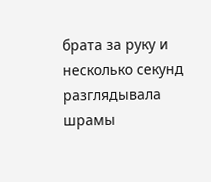брата за руку и несколько секунд разглядывала шрамы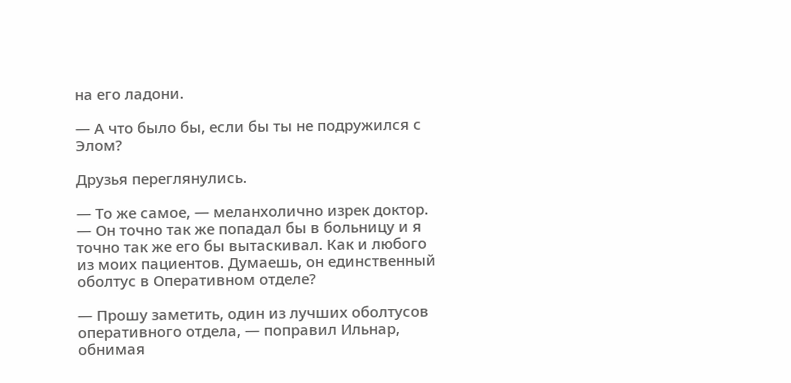на его ладони.

— А что было бы, если бы ты не подружился с Элом?

Друзья переглянулись.

— То же самое, — меланхолично изрек доктор. — Он точно так же попадал бы в больницу и я точно так же его бы вытаскивал. Как и любого из моих пациентов. Думаешь, он единственный оболтус в Оперативном отделе?

— Прошу заметить, один из лучших оболтусов оперативного отдела, — поправил Ильнар, обнимая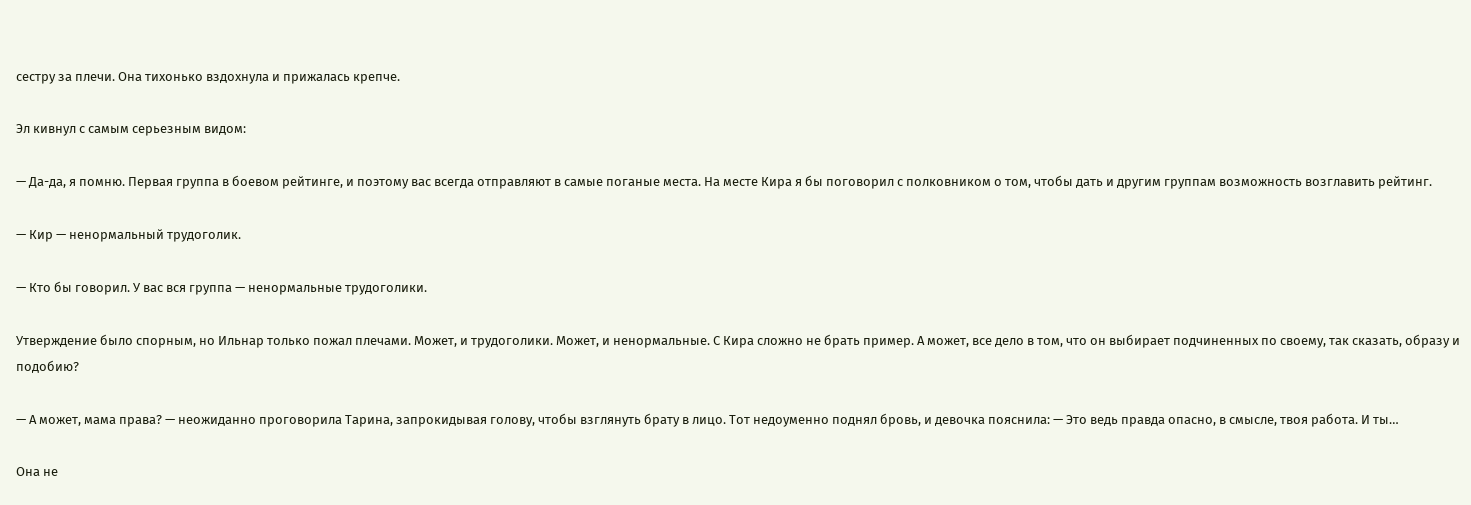сестру за плечи. Она тихонько вздохнула и прижалась крепче.

Эл кивнул с самым серьезным видом:

— Да-да, я помню. Первая группа в боевом рейтинге, и поэтому вас всегда отправляют в самые поганые места. На месте Кира я бы поговорил с полковником о том, чтобы дать и другим группам возможность возглавить рейтинг.

— Кир — ненормальный трудоголик.

— Кто бы говорил. У вас вся группа — ненормальные трудоголики.

Утверждение было спорным, но Ильнар только пожал плечами. Может, и трудоголики. Может, и ненормальные. С Кира сложно не брать пример. А может, все дело в том, что он выбирает подчиненных по своему, так сказать, образу и подобию?

— А может, мама права? — неожиданно проговорила Тарина, запрокидывая голову, чтобы взглянуть брату в лицо. Тот недоуменно поднял бровь, и девочка пояснила: — Это ведь правда опасно, в смысле, твоя работа. И ты…

Она не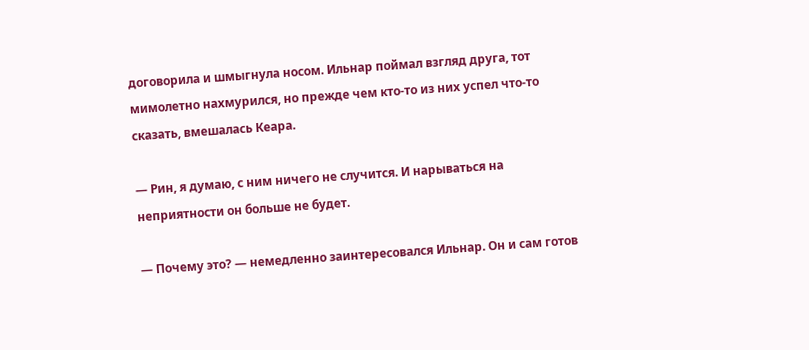договорила и шмыгнула носом. Ильнар поймал взгляд друга, тот мимолетно нахмурился, но прежде чем кто-то из них успел что-то сказать, вмешалась Кеара.

— Рин, я думаю, с ним ничего не случится. И нарываться на неприятности он больше не будет.

— Почему это? — немедленно заинтересовался Ильнар. Он и сам готов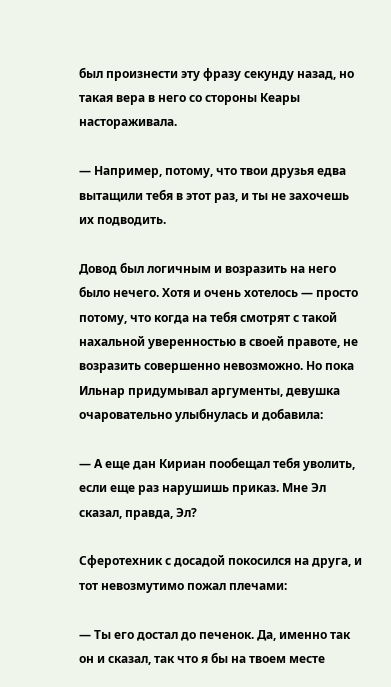был произнести эту фразу секунду назад, но такая вера в него со стороны Кеары настораживала.

— Например, потому, что твои друзья едва вытащили тебя в этот раз, и ты не захочешь их подводить.

Довод был логичным и возразить на него было нечего. Хотя и очень хотелось — просто потому, что когда на тебя смотрят с такой нахальной уверенностью в своей правоте, не возразить совершенно невозможно. Но пока Ильнар придумывал аргументы, девушка очаровательно улыбнулась и добавила:

— А еще дан Кириан пообещал тебя уволить, если еще раз нарушишь приказ. Мне Эл сказал, правда, Эл?

Сферотехник с досадой покосился на друга, и тот невозмутимо пожал плечами:

— Ты его достал до печенок. Да, именно так он и сказал, так что я бы на твоем месте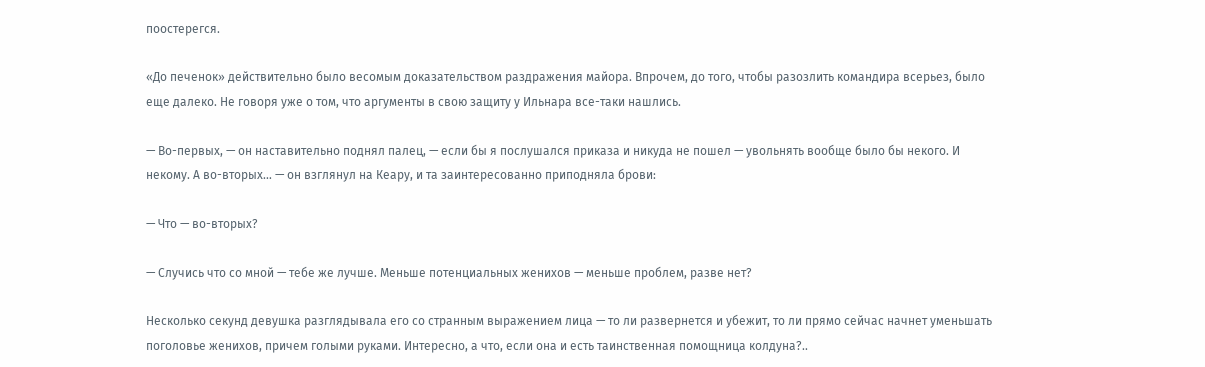поостерегся.

«До печенок» действительно было весомым доказательством раздражения майора. Впрочем, до того, чтобы разозлить командира всерьез, было еще далеко. Не говоря уже о том, что аргументы в свою защиту у Ильнара все-таки нашлись.

— Во-первых, — он наставительно поднял палец, — если бы я послушался приказа и никуда не пошел — увольнять вообще было бы некого. И некому. А во-вторых… — он взглянул на Кеару, и та заинтересованно приподняла брови:

— Что — во-вторых?

— Случись что со мной — тебе же лучше. Меньше потенциальных женихов — меньше проблем, разве нет?

Несколько секунд девушка разглядывала его со странным выражением лица — то ли развернется и убежит, то ли прямо сейчас начнет уменьшать поголовье женихов, причем голыми руками. Интересно, а что, если она и есть таинственная помощница колдуна?..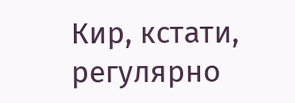Кир, кстати, регулярно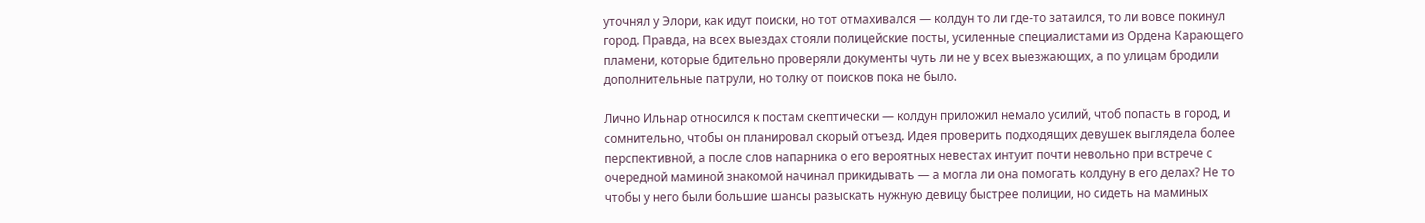уточнял у Элори, как идут поиски, но тот отмахивался — колдун то ли где-то затаился, то ли вовсе покинул город. Правда, на всех выездах стояли полицейские посты, усиленные специалистами из Ордена Карающего пламени, которые бдительно проверяли документы чуть ли не у всех выезжающих, а по улицам бродили дополнительные патрули, но толку от поисков пока не было.

Лично Ильнар относился к постам скептически — колдун приложил немало усилий, чтоб попасть в город, и сомнительно, чтобы он планировал скорый отъезд. Идея проверить подходящих девушек выглядела более перспективной, а после слов напарника о его вероятных невестах интуит почти невольно при встрече с очередной маминой знакомой начинал прикидывать — а могла ли она помогать колдуну в его делах? Не то чтобы у него были большие шансы разыскать нужную девицу быстрее полиции, но сидеть на маминых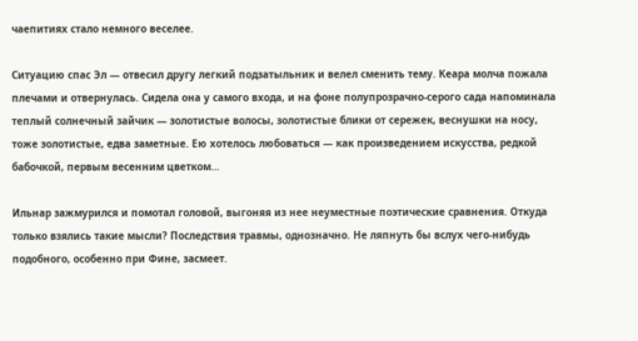чаепитиях стало немного веселее.

Ситуацию спас Эл — отвесил другу легкий подзатыльник и велел сменить тему. Кеара молча пожала плечами и отвернулась. Сидела она у самого входа, и на фоне полупрозрачно-серого сада напоминала теплый солнечный зайчик — золотистые волосы, золотистые блики от сережек, веснушки на носу, тоже золотистые, едва заметные. Ею хотелось любоваться — как произведением искусства, редкой бабочкой, первым весенним цветком…

Ильнар зажмурился и помотал головой, выгоняя из нее неуместные поэтические сравнения. Откуда только взялись такие мысли? Последствия травмы, однозначно. Не ляпнуть бы вслух чего-нибудь подобного, особенно при Фине, засмеет.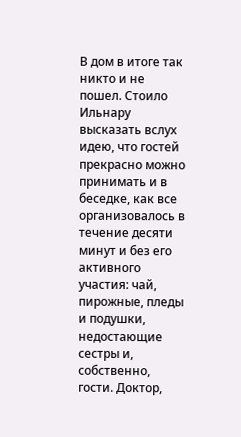В дом в итоге так никто и не пошел. Стоило Ильнару высказать вслух идею, что гостей прекрасно можно принимать и в беседке, как все организовалось в течение десяти минут и без его активного участия: чай, пирожные, пледы и подушки, недостающие сестры и, собственно, гости. Доктор,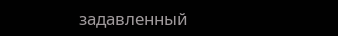задавленный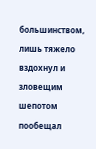большинством, лишь тяжело вздохнул и зловещим шепотом пообещал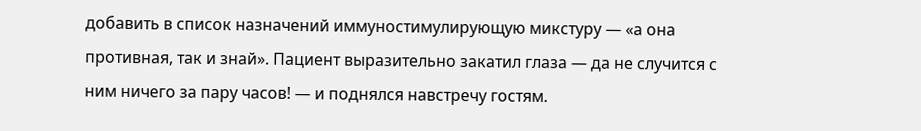добавить в список назначений иммуностимулирующую микстуру — «а она противная, так и знай». Пациент выразительно закатил глаза — да не случится с ним ничего за пару часов! — и поднялся навстречу гостям.